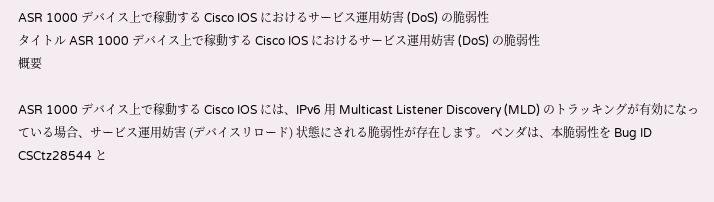ASR 1000 デバイス上で稼動する Cisco IOS におけるサービス運用妨害 (DoS) の脆弱性
タイトル ASR 1000 デバイス上で稼動する Cisco IOS におけるサービス運用妨害 (DoS) の脆弱性
概要

ASR 1000 デバイス上で稼動する Cisco IOS には、IPv6 用 Multicast Listener Discovery (MLD) のトラッキングが有効になっている場合、サービス運用妨害 (デバイスリロード) 状態にされる脆弱性が存在します。 ベンダは、本脆弱性を Bug ID CSCtz28544 と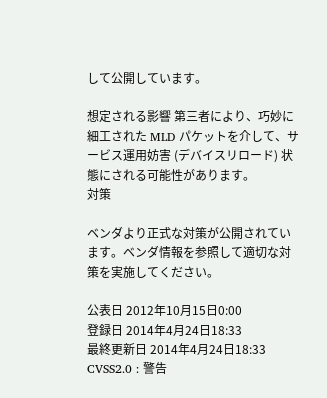して公開しています。

想定される影響 第三者により、巧妙に細工された MLD パケットを介して、サービス運用妨害 (デバイスリロード) 状態にされる可能性があります。
対策

ベンダより正式な対策が公開されています。ベンダ情報を参照して適切な対策を実施してください。

公表日 2012年10月15日0:00
登録日 2014年4月24日18:33
最終更新日 2014年4月24日18:33
CVSS2.0 : 警告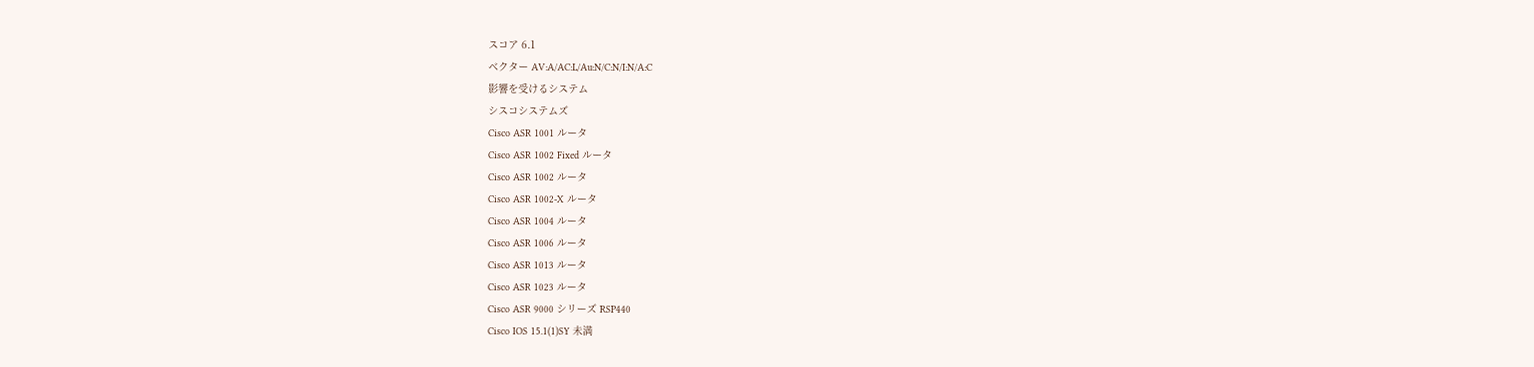スコア 6.1
ベクター AV:A/AC:L/Au:N/C:N/I:N/A:C
影響を受けるシステム
シスコシステムズ
Cisco ASR 1001 ルータ
Cisco ASR 1002 Fixed ルータ
Cisco ASR 1002 ルータ
Cisco ASR 1002-X ルータ
Cisco ASR 1004 ルータ
Cisco ASR 1006 ルータ
Cisco ASR 1013 ルータ
Cisco ASR 1023 ルータ
Cisco ASR 9000 シリーズ RSP440
Cisco IOS 15.1(1)SY 未満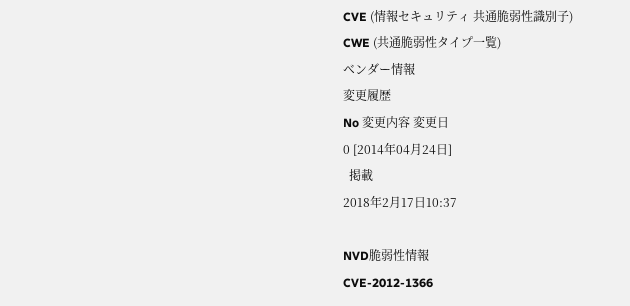CVE (情報セキュリティ 共通脆弱性識別子)
CWE (共通脆弱性タイプ一覧)
ベンダー情報
変更履歴
No 変更内容 変更日
0 [2014年04月24日]
  掲載
2018年2月17日10:37

NVD脆弱性情報
CVE-2012-1366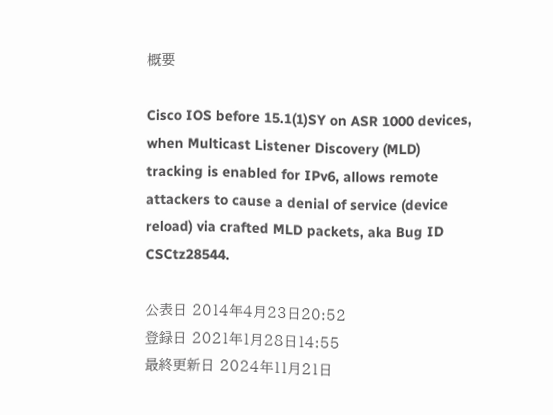概要

Cisco IOS before 15.1(1)SY on ASR 1000 devices, when Multicast Listener Discovery (MLD) tracking is enabled for IPv6, allows remote attackers to cause a denial of service (device reload) via crafted MLD packets, aka Bug ID CSCtz28544.

公表日 2014年4月23日20:52
登録日 2021年1月28日14:55
最終更新日 2024年11月21日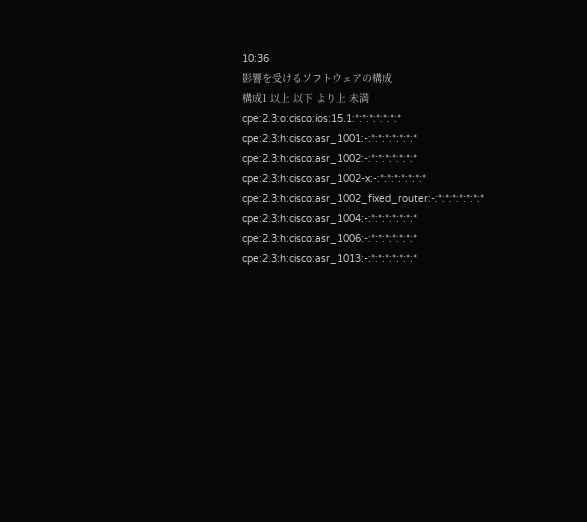10:36
影響を受けるソフトウェアの構成
構成1 以上 以下 より上 未満
cpe:2.3:o:cisco:ios:15.1:*:*:*:*:*:*:*
cpe:2.3:h:cisco:asr_1001:-:*:*:*:*:*:*:*
cpe:2.3:h:cisco:asr_1002:-:*:*:*:*:*:*:*
cpe:2.3:h:cisco:asr_1002-x:-:*:*:*:*:*:*:*
cpe:2.3:h:cisco:asr_1002_fixed_router:-:*:*:*:*:*:*:*
cpe:2.3:h:cisco:asr_1004:-:*:*:*:*:*:*:*
cpe:2.3:h:cisco:asr_1006:-:*:*:*:*:*:*:*
cpe:2.3:h:cisco:asr_1013:-:*:*:*:*:*:*:*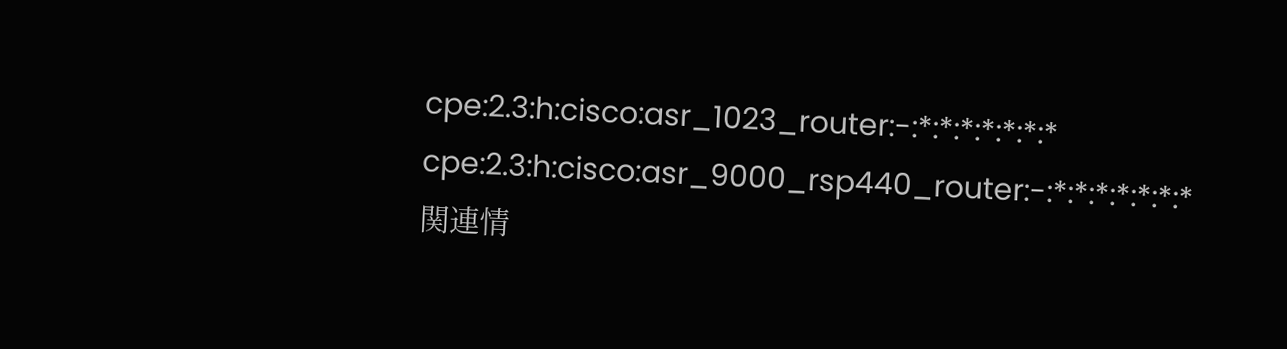cpe:2.3:h:cisco:asr_1023_router:-:*:*:*:*:*:*:*
cpe:2.3:h:cisco:asr_9000_rsp440_router:-:*:*:*:*:*:*:*
関連情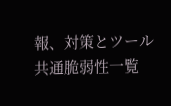報、対策とツール
共通脆弱性一覧